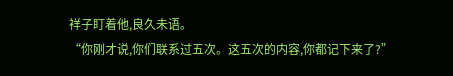祥子盯着他,良久未语。
“你刚才说,你们联系过五次。这五次的内容,你都记下来了?”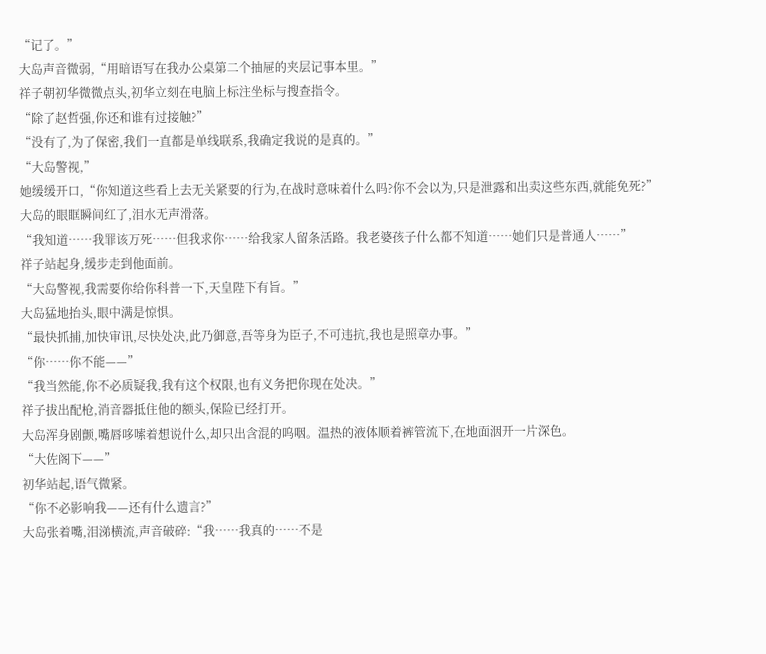“记了。”
大岛声音微弱,“用暗语写在我办公桌第二个抽屉的夹层记事本里。”
祥子朝初华微微点头,初华立刻在电脑上标注坐标与搜查指令。
“除了赵哲强,你还和谁有过接触?”
“没有了,为了保密,我们一直都是单线联系,我确定我说的是真的。”
“大岛警视,”
她缓缓开口,“你知道这些看上去无关紧要的行为,在战时意味着什么吗?你不会以为,只是泄露和出卖这些东西,就能免死?”
大岛的眼眶瞬间红了,泪水无声滑落。
“我知道……我罪该万死……但我求你……给我家人留条活路。我老婆孩子什么都不知道……她们只是普通人……”
祥子站起身,缓步走到他面前。
“大岛警视,我需要你给你科普一下,天皇陛下有旨。”
大岛猛地抬头,眼中满是惊惧。
“最快抓捕,加快审讯,尽快处决,此乃御意,吾等身为臣子,不可违抗,我也是照章办事。”
“你……你不能——”
“我当然能,你不必质疑我,我有这个权限,也有义务把你现在处决。”
祥子拔出配枪,消音器抵住他的额头,保险已经打开。
大岛浑身剧颤,嘴唇哆嗦着想说什么,却只出含混的呜咽。温热的液体顺着裤管流下,在地面洇开一片深色。
“大佐阁下——”
初华站起,语气微紧。
“你不必影响我——还有什么遗言?”
大岛张着嘴,泪涕横流,声音破碎:“我……我真的……不是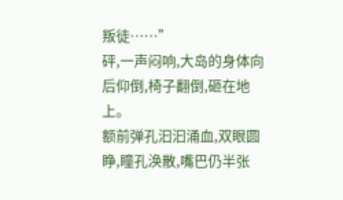叛徒……”
砰,一声闷响,大岛的身体向后仰倒,椅子翻倒,砸在地上。
额前弹孔汩汩涌血,双眼圆睁,瞳孔涣散,嘴巴仍半张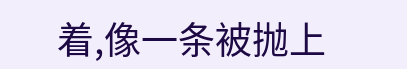着,像一条被抛上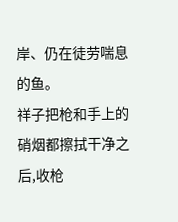岸、仍在徒劳喘息的鱼。
祥子把枪和手上的硝烟都擦拭干净之后,收枪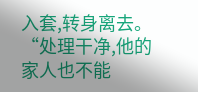入套,转身离去。
“处理干净,他的家人也不能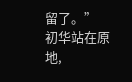留了。”
初华站在原地,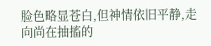脸色略显苍白,但神情依旧平静,走向尚在抽搐的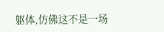躯体,仿佛这不是一场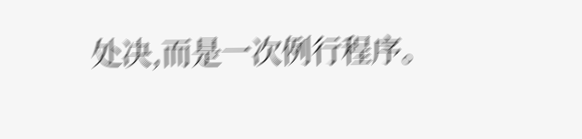处决,而是一次例行程序。